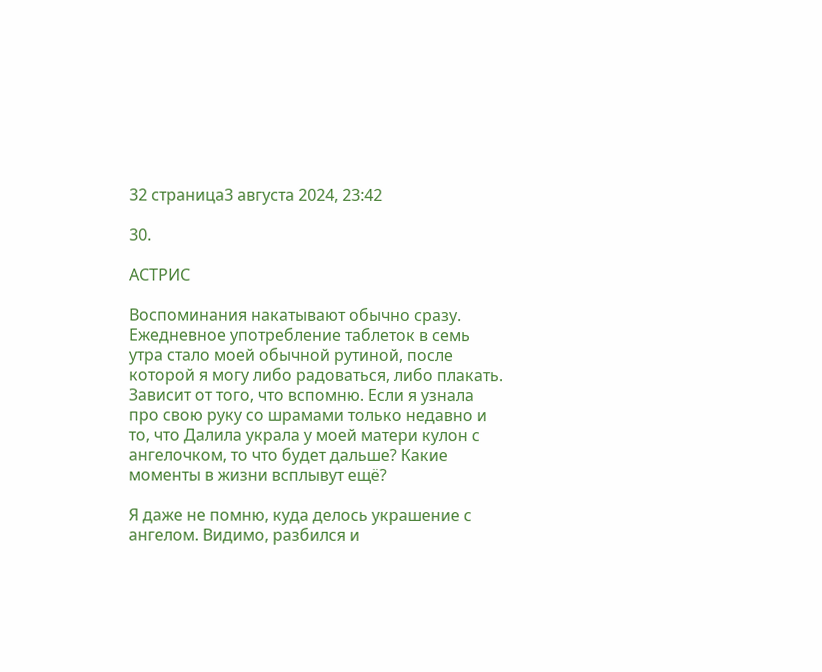32 страница3 августа 2024, 23:42

30.

АСТРИС

Воспоминания накатывают обычно сразу. Ежедневное употребление таблеток в семь утра стало моей обычной рутиной, после которой я могу либо радоваться, либо плакать. Зависит от того, что вспомню. Если я узнала про свою руку со шрамами только недавно и то, что Далила украла у моей матери кулон с ангелочком, то что будет дальше? Какие моменты в жизни всплывут ещё?

Я даже не помню, куда делось украшение с ангелом. Видимо, разбился и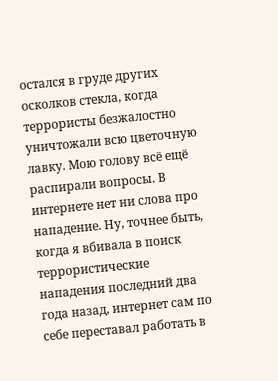остался в груде других осколков стекла, когда террористы безжалостно уничтожали всю цветочную лавку. Мою голову всё ещё распирали вопросы. В интернете нет ни слова про нападение. Ну, точнее быть, когда я вбивала в поиск террористические нападения последний два года назад, интернет сам по себе переставал работать в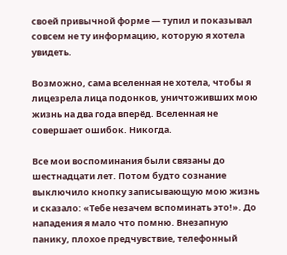своей привычной форме — тупил и показывал совсем не ту информацию, которую я хотела увидеть.

Возможно, сама вселенная не хотела, чтобы я лицезрела лица подонков, уничтоживших мою жизнь на два года вперёд. Вселенная не совершает ошибок. Никогда.

Все мои воспоминания были связаны до шестнадцати лет. Потом будто сознание выключило кнопку записывающую мою жизнь и сказало: «Тебе незачем вспоминать это!». До нападения я мало что помню. Внезапную панику, плохое предчувствие, телефонный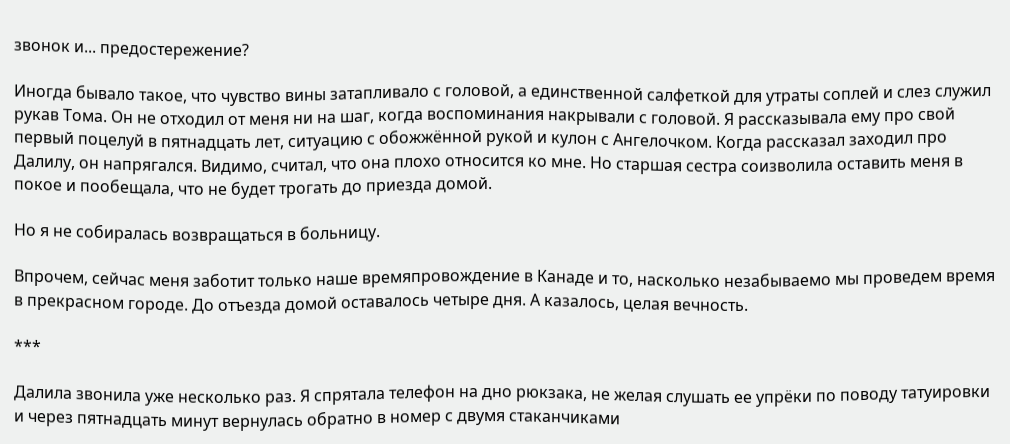звонок и... предостережение?

Иногда бывало такое, что чувство вины затапливало с головой, а единственной салфеткой для утраты соплей и слез служил рукав Тома. Он не отходил от меня ни на шаг, когда воспоминания накрывали с головой. Я рассказывала ему про свой первый поцелуй в пятнадцать лет, ситуацию с обожжённой рукой и кулон с Ангелочком. Когда рассказал заходил про Далилу, он напрягался. Видимо, считал, что она плохо относится ко мне. Но старшая сестра соизволила оставить меня в покое и пообещала, что не будет трогать до приезда домой.

Но я не собиралась возвращаться в больницу.

Впрочем, сейчас меня заботит только наше времяпровождение в Канаде и то, насколько незабываемо мы проведем время в прекрасном городе. До отъезда домой оставалось четыре дня. А казалось, целая вечность.

***

Далила звонила уже несколько раз. Я спрятала телефон на дно рюкзака, не желая слушать ее упрёки по поводу татуировки и через пятнадцать минут вернулась обратно в номер с двумя стаканчиками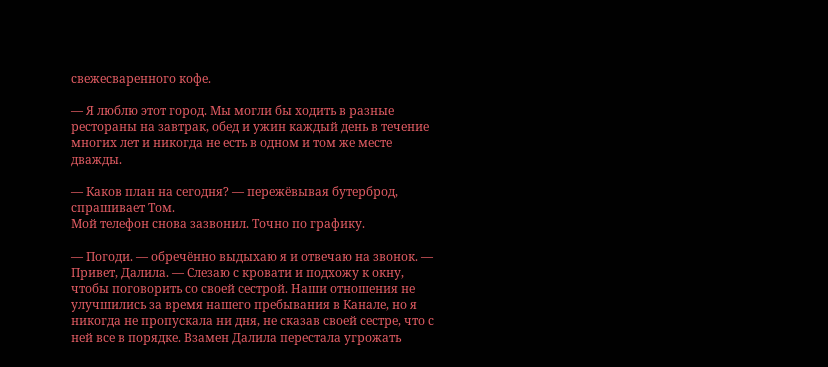свежесваренного кофе.

— Я люблю этот город. Мы могли бы ходить в разные рестораны на завтрак, обед и ужин каждый день в течение многих лет и никогда не есть в одном и том же месте дважды.

— Каков план на сегодня? — пережёвывая бутерброд, спрашивает Том.
Мой телефон снова зазвонил. Точно по графику.

— Погоди. — обречённо выдыхаю я и отвечаю на звонок. — Привет, Далила. — Слезаю с кровати и подхожу к окну, чтобы поговорить со своей сестрой. Наши отношения не улучшились за время нашего пребывания в Канале, но я никогда не пропускала ни дня, не сказав своей сестре, что с ней все в порядке. Взамен Далила перестала угрожать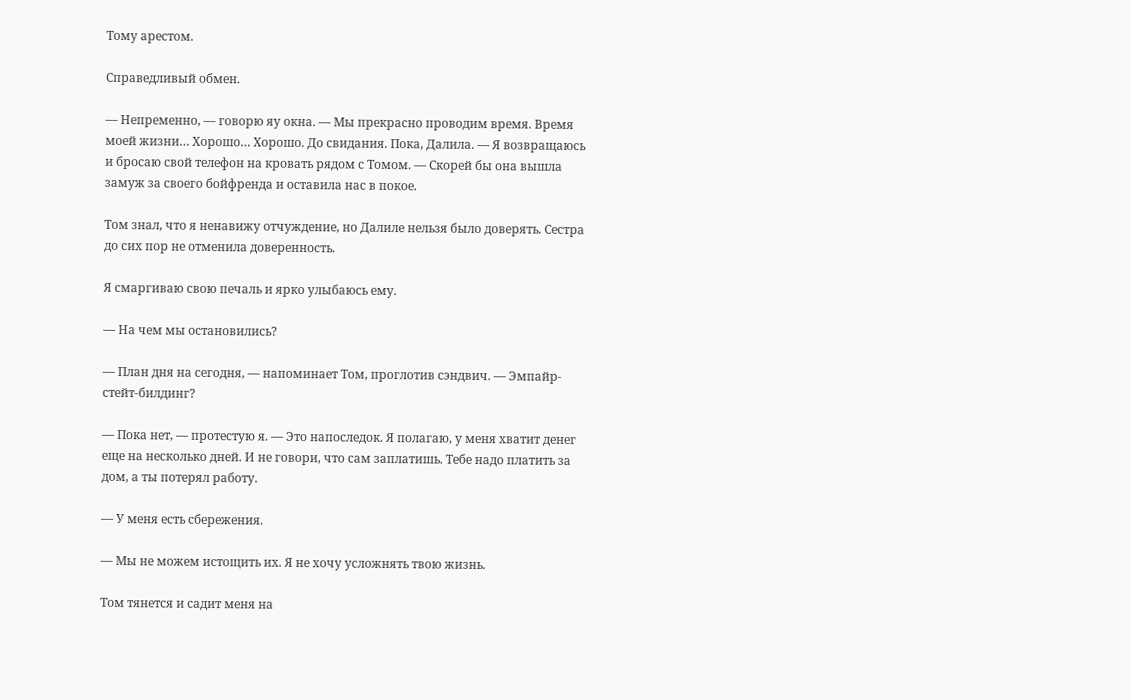Тому арестом.

Справедливый обмен.

— Непременно, — говорю яу окна. — Мы прекрасно проводим время. Время моей жизни… Хорошо… Хорошо. До свидания. Пока, Далила. — Я возвращаюсь и бросаю свой телефон на кровать рядом с Томом. — Скорей бы она вышла замуж за своего бойфренда и оставила нас в покое.

Том знал, что я ненавижу отчуждение, но Далиле нельзя было доверять. Сестра до сих пор не отменила доверенность.

Я смаргиваю свою печаль и ярко улыбаюсь ему.

— На чем мы остановились?

— План дня на сегодня, — напоминает Том, проглотив сэндвич. — Эмпайр-стейт-билдинг?

— Пока нет, — протестую я. — Это напоследок. Я полагаю, у меня хватит денег еще на несколько дней. И не говори, что сам заплатишь. Тебе надо платить за дом, а ты потерял работу.

— У меня есть сбережения.

— Мы не можем истощить их. Я не хочу усложнять твою жизнь.

Том тянется и садит меня на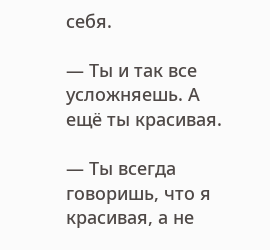себя.

— Ты и так все усложняешь. А ещё ты красивая.

— Ты всегда говоришь, что я красивая, а не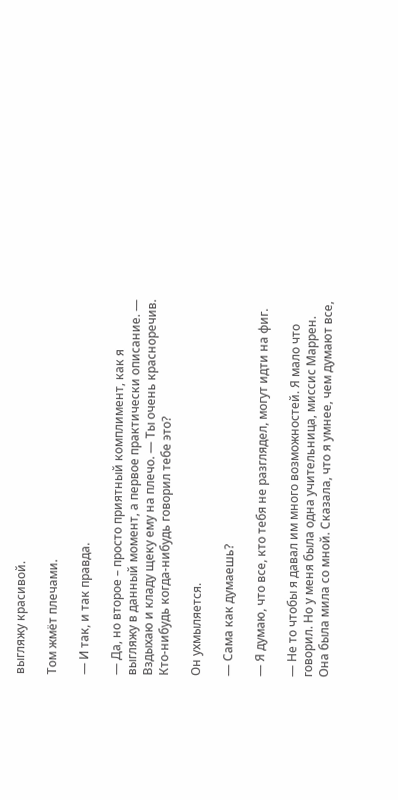выгляжу красивой.

Том жмёт плечами.

— И так, и так правда.

— Да, но второе – просто приятный комплимент, как я выгляжу в данный момент, а первое практически описание. — Вздыхаю и кладу щеку ему на плечо. — Ты очень красноречив. Кто-нибудь когда-нибудь говорил тебе это?

Он ухмыляется.

— Сама как думаешь?

— Я думаю, что все, кто тебя не разглядел, могут идти на фиг.

— Не то чтобы я давал им много возможностей. Я мало что говорил. Но у меня была одна учительница, миссис Маррен. Она была мила со мной. Сказала, что я умнее, чем думают все,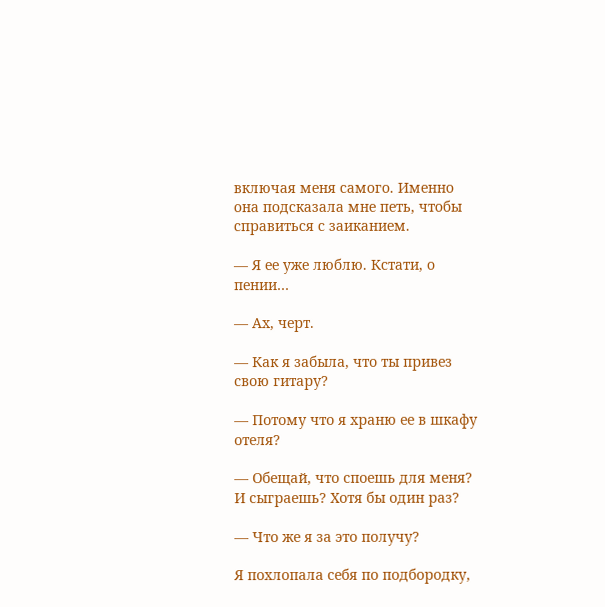включая меня самого. Именно она подсказала мне петь, чтобы справиться с заиканием.

— Я ее уже люблю. Кстати, о пении…

— Ах, черт.

— Как я забыла, что ты привез свою гитару?

— Потому что я храню ее в шкафу отеля?

— Обещай, что споешь для меня? И сыграешь? Хотя бы один раз?

— Что же я за это получу?

Я похлопала себя по подбородку,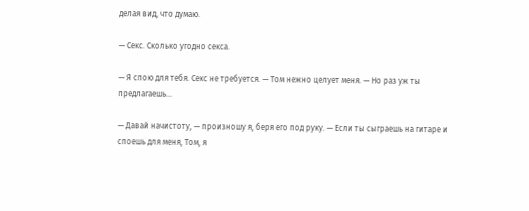делая вид, что думаю.

— Секс. Сколько угодно секса.

— Я спою для тебя. Секс не требуется. — Том нежно целует меня. — Но раз уж ты предлагаешь…

— Давай начистоту, — произношу я, беря его под руку. — Если ты сыграешь на гитаре и споешь для меня, Том, я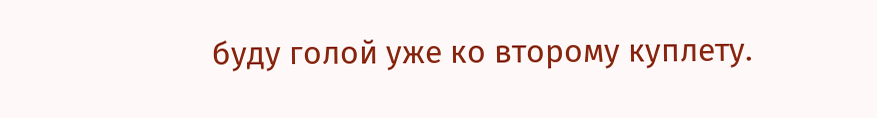буду голой уже ко второму куплету.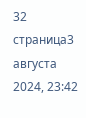32 страница3 августа 2024, 23:42